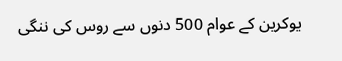یوکرین کے عوام 500 دنوں سے روس کی ننگی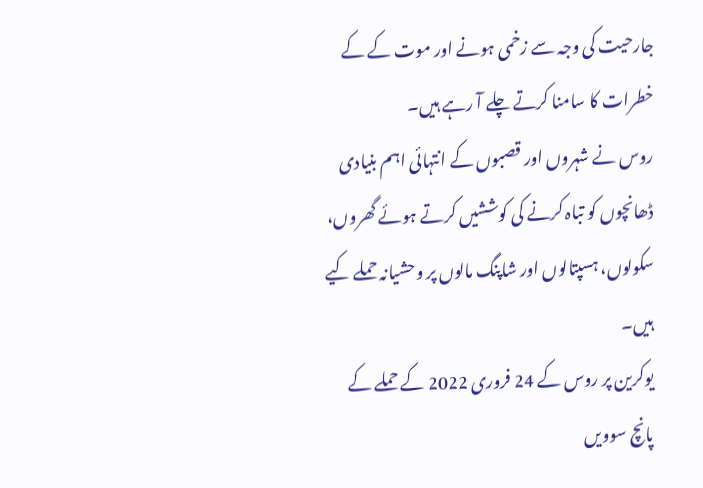جارحیت کی وجہ سے زخمی ہونے اور موت کے کے خطرات کا سامنا کرتے چلے آ رہے ہیں۔
روس نے شہروں اور قصبوں کے انتہائی اہم بنیادی ڈھانچوں کو تباہ کرنے کی کوششیں کرتے ہوئے گھروں، سکولوں، ہسپتالوں اور شاپنگ مالوں پر وحشیانہ حملے کیے ہیں۔
یوکرین پر روس کے 24 فروری 2022 کے حملے کے پانچ سوویں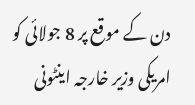دن کے موقع پر 8 جولائی کو امریکی وزیر خارجہ اینٹونی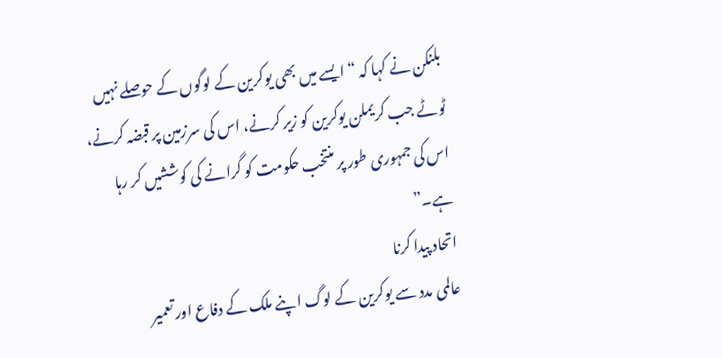بلنکن نے کہا کہ “ایسے میں بھی یوکرین کے لوگوں کے حوصلے نہیں ٹوٹے جب کریملن یوکرین کو زیر کرنے، اس کی سرزمین پر قبضہ کرنے، اس کی جمہوری طور پر منتخب حکومت کو گرانے کی کوششیں کر رہا ہے۔”
اتحاد پیدا کرنا
عالمی مدد سے یوکرین کے لوگ اپنے ملک کے دفاع اور تعمیر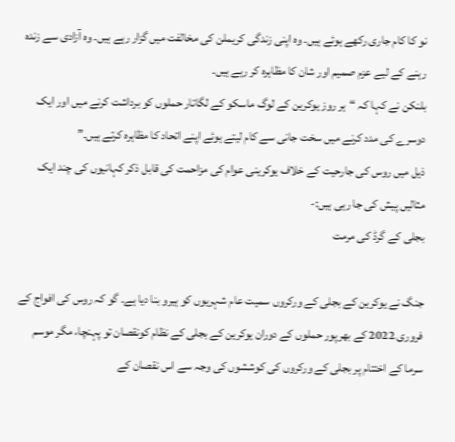نو کا کام جاری رکھے ہوئے ہیں۔ وہ اپنی زندگی کریملن کی مخالفت میں گزار رہے ہیں۔ وہ آزادی سے زندہ رہنے کے لیے عزم صمیم اور شان کا مظاہرہ کر رہے ہیں۔
بلنکن نے کہا کہ “ہر روز یوکرین کے لوگ ماسکو کے لگاتار حملوں کو برداشت کرنے میں اور ایک دوسرے کی مدد کرنے میں سخت جانی سے کام لیتے ہوئے اپنے اتحاد کا مظاہرہ کرتے ہیں۔”
ذیل میں روس کی جارحیت کے خلاف یوکرینی عوام کی مزاحمت کی قابل ذکر کہانیوں کی چند ایک مثالیں پیش کی جا رہی ہیں:-
بجلی کے گرڈ کی مرمت

جنگ نے یوکرین کے بجلی کے ورکروں سمیت عام شہریوں کو ہیرو بنا دیا ہے۔ گو کہ روس کی افواج کے فروری 2022 کے بھرپور حملوں کے دوران یوکرین کے بجلی کے نظام کونقصان تو پہنچا، مگر موسم سرما کے اختتام پر بجلی کے ورکروں کی کوششوں کی وجہ سے اس نقصان کے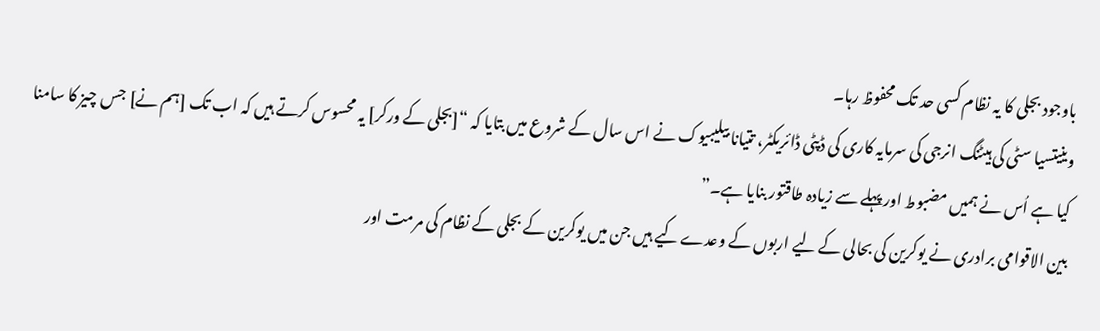باوجود بجلی کا یہ نظام کسی حد تک محفوظ رہا۔
وینیتسیا سٹی کی ہیٹنگ انرجی کی سرمایہ کاری کی ڈپٹی ڈائریکٹر، تتیانا بیلیبیوک نے اس سال کے شروع میں بتایا کہ “[بجلی کے ورکر] یہ محسوس کرتے ہیں کہ اب تک [ہم نے] جس چیز کا سامنا کیا ہے اُس نے ہمیں مضبوط اور پہلے سے زیادہ طاقتور بنایا ہے۔”
بین الاقوامی برادری نے یوکرین کی بحالی کے لیے اربوں کے وعدے کیے ہیں جن میں یوکرین کے بجلی کے نظام کی مرمت اور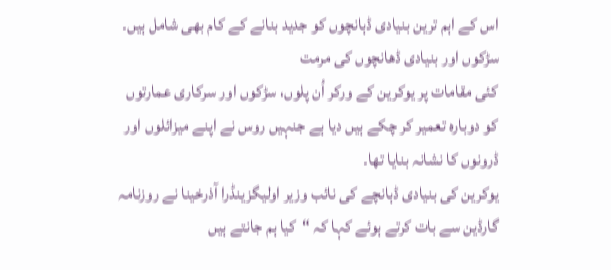اس کے اہم ترین بنیادی ڈہانچوں کو جدید بنانے کے کام بھی شامل ہیں۔
سڑکوں اور بنیادی ڈھانچوں کی مرمت
کئی مقامات پر یوکرین کے ورکر اُن پلوں، سڑکوں اور سرکاری عمارتوں کو دوبارہ تعمیر کر چکے ہیں دیا ہے جنہیں روس نے اپنے میزائلوں اور ڈرونوں کا نشانہ بنایا تھا۔
یوکرین کی بنیادی ڈہانچے کی نائب وزیر اولیگزینڈرا آذرخینا نے روزنامہ گارڈین سے بات کرتے ہوئے کہا کہ “کیا ہم جانتے ہیں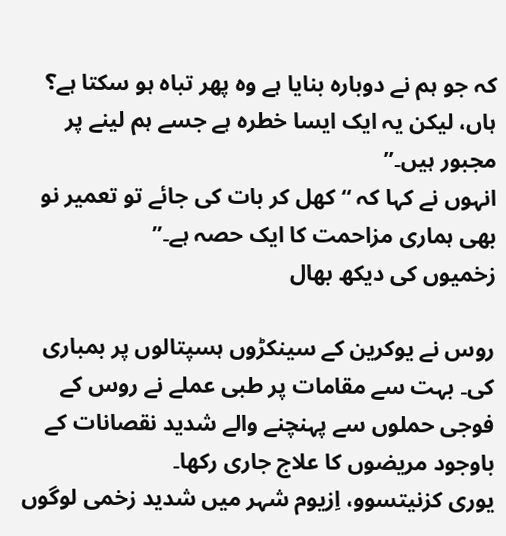کہ جو ہم نے دوبارہ بنایا ہے وہ پھر تباہ ہو سکتا ہے؟ ہاں، لیکن یہ ایک ایسا خطرہ ہے جسے ہم لینے پر مجبور ہیں۔”
انہوں نے کہا کہ “کھل کر بات کی جائے تو تعمیر نو بھی ہماری مزاحمت کا ایک حصہ ہے۔”
زخمیوں کی دیکھ بھال

روس نے یوکرین کے سینکڑوں ہسپتالوں پر بمباری کی۔ بہت سے مقامات پر طبی عملے نے روس کے فوجی حملوں سے پہنچنے والے شدید نقصانات کے باوجود مریضوں کا علاج جاری رکھا۔
یوری کزنیتسوو، اِزیوم شہر میں شدید زخمی لوگوں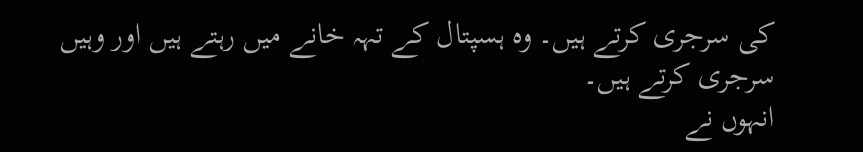کی سرجری کرتے ہیں۔ وہ ہسپتال کے تہہ خانے میں رہتے ہیں اور وہیں سرجری کرتے ہیں۔
انہوں نے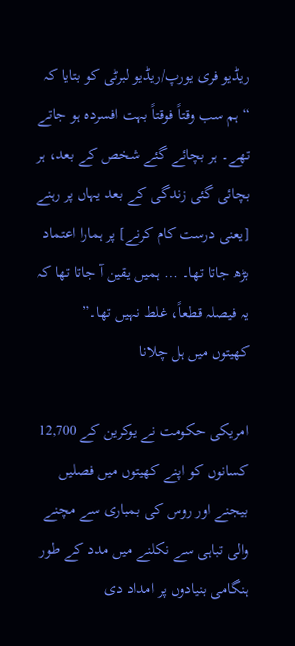ریڈیو فری یورپ/ریڈیو لبرٹی کو بتایا کہ “ہم سب وقتاً فوقتاً بہت افسردہ ہو جاتے تھے۔ ہر بچائے گئے شخص کے بعد، ہر بچائی گئی زندگی کے بعد یہاں پر رہنے [یعنی درست کام کرنے] پر ہمارا اعتماد بڑھ جاتا تھا۔ … ہمیں یقین آ جاتا تھا کہ یہ فیصلہ قطعاً، غلط نہیں تھا۔”
کھیتوں میں ہل چلانا

امریکی حکومت نے یوکرین کے 12,700 کسانوں کو اپنے کھیتوں میں فصلیں بیجنے اور روس کی بمباری سے مچنے والی تباہی سے نکلنے میں مدد کے طور ہنگامی بنیادوں پر امداد دی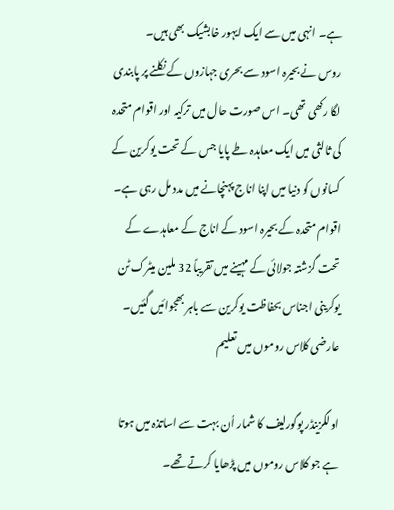ہے۔ انہی میں سے ایک ایہور خابشیک بھی ہیں۔
روس نے بحیرہ اسود سے بحری جہازوں کے نکلنے پر پابندی لگا رکھی تھی۔ اس صورت حال میں ترکیہ اور اقوام متحدہ کی ثالثی میں ایک معاہدہ طے پایا جس کے تحت یوکرین کے کسانوں کو دنیا میں اپنا اناج پہنچانے میں مدد مل رہی ہے۔ اقوام متحدہ کے بحیرہ اسود کے اناج کے معاہدے کے تحت گزشتہ جولائی کے مہینے میں تقریباً 32 ملین میٹرک ٹن یوکرینی اجناس بحفاظت یوکرین سے باہر بھجوائیں گئیں۔
عارضی کلاس روموں میں تعلیم

اولگزینڈر پوگورلیف کا شمار اُن بہت سے اساتذہ میں ہوتا ہے جو کلاس روموں میں پڑھایا کرتے تھے۔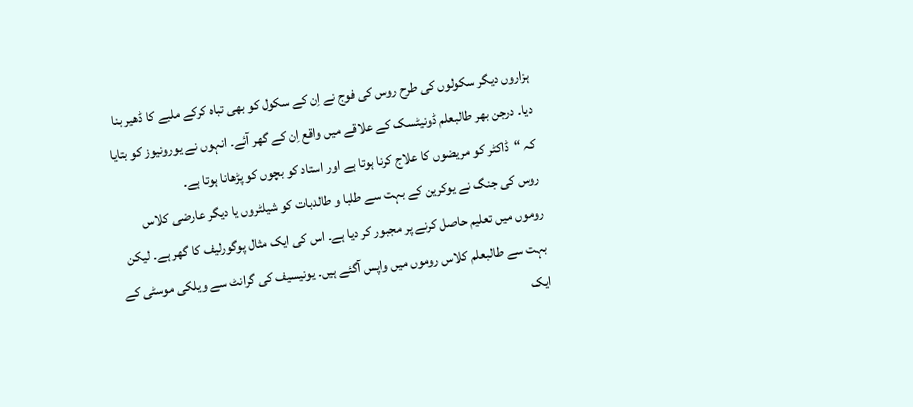ہزاروں دیگر سکولوں کی طرح روس کی فوج نے اِن کے سکول کو بھی تباہ کرکے ملبے کا ڈھیر بنا دیا۔ درجن بھر طالبعلم ڈونیٹسک کے علاقے میں واقع اِن کے گھر آئے۔ انہوں نے یورونیوز کو بتایا کہ “ڈاکٹر کو مریضوں کا علاج کرنا ہوتا ہے اور استاد کو بچوں کو پڑھانا ہوتا ہے۔
روس کی جنگ نے یوکرین کے بہت سے طلبا و طالدبات کو شیلٹروں یا دیگر عارضی کلاس روموں میں تعلیم حاصل کرنے پر مجبور کر دیا ہے۔ اس کی ایک مثال پوگورلیف کا گھر ہے۔ لیکن بہت سے طالبعلم کلاس روموں میں واپس آگئے ہیں۔ یونیسیف کی گرانٹ سے ویلکی موسٹی کے ایک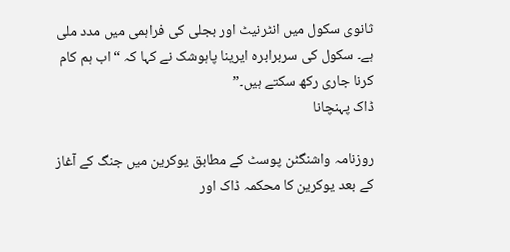ثانوی سکول میں انٹرنیٹ اور بجلی کی فراہمی میں مدد ملی ہے۔ سکول کی سربرابرہ ایرینا پاہوشک نے کہا کہ “اب ہم کام کرنا جاری رکھ سکتے ہیں۔”
ڈاک پہنچانا

روزنامہ واشنگٹن پوسٹ کے مطابق یوکرین میں جنگ کے آغاز کے بعد یوکرین کا محکمہ ڈاک اور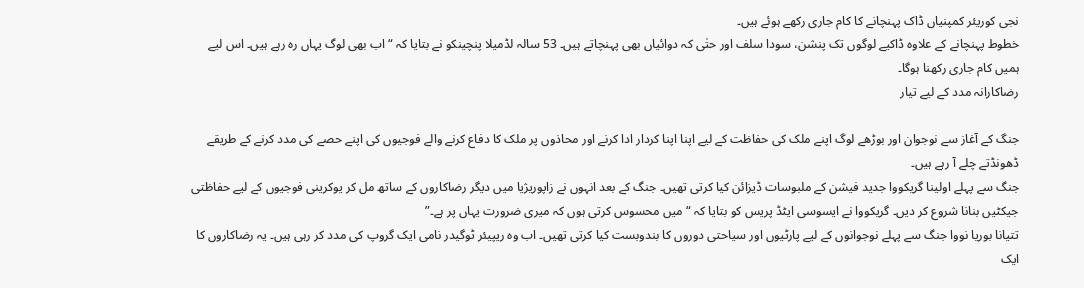نجی کوریئر کمپنیاں ڈاک پہنچانے کا کام جاری رکھے ہوئے ہیں۔
خطوط پہنچانے کے علاوہ ڈاکیے لوگوں تک پنشن، سودا سلف اور حتٰی کہ دوائیاں بھی پہنچاتے ہیں۔ 53 سالہ لڈمیلا پنچینکو نے بتایا کہ “اب بھی لوگ یہاں رہ رہے ہیں۔ اس لیے ہمیں کام جاری رکھنا ہوگا۔
رضاکارانہ مدد کے لیے تیار

جنگ کے آغاز سے نوجوان اور بوڑھے لوگ اپنے ملک کی حفاظت کے لیے اپنا اپنا کردار ادا کرنے اور محاذوں پر ملک کا دفاع کرنے والے فوجیوں کی اپنے حصے کی مدد کرنے کے طریقے ڈھونڈتے چلے آ رہے ہیں۔
جنگ سے پہلے اولینا گریکووا جدید فیشن کے ملبوسات ڈیزائن کیا کرتی تھیں۔ جنگ کے بعد انہوں نے زاپوریژیا میں دیگر رضاکاروں کے ساتھ مل کر یوکرینی فوجیوں کے لیے حفاظتی جیکٹیں بنانا شروع کر دیں۔ گریکووا نے ایسوسی ایٹڈ پریس کو بتایا کہ “میں محسوس کرتی ہوں کہ میری ضرورت یہاں پر ہے۔”
تتیانا بوریا نووا جنگ سے پہلے نوجوانوں کے لیے پارٹیوں اور سیاحتی دوروں کا بندوبست کیا کرتی تھیں۔ اب وہ ریپیئر ٹوگیدر نامی ایک گروپ کی مدد کر رہی ہیں۔ یہ رضاکاروں کا ایک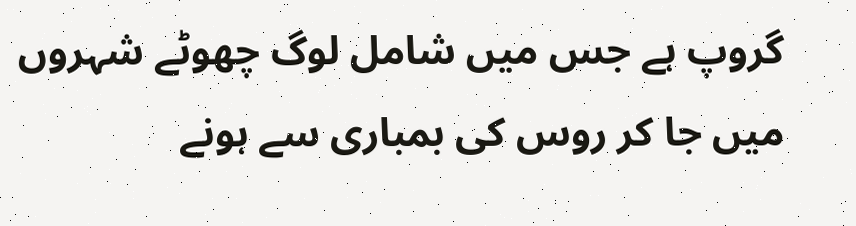گروپ ہے جس میں شامل لوگ چھوٹے شہروں میں جا کر روس کی بمباری سے ہونے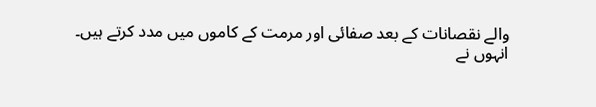والے نقصانات کے بعد صفائی اور مرمت کے کاموں میں مدد کرتے ہیں۔
انہوں نے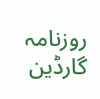روزنامہ گارڈین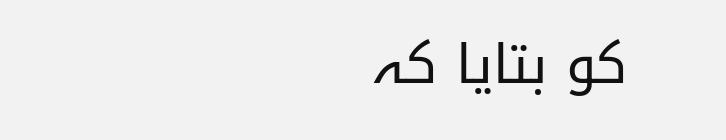کو بتایا کہ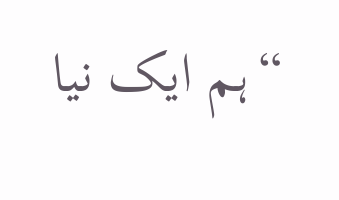“ہم ایک نیا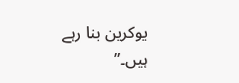یوکرین بنا رہے ہیں۔”